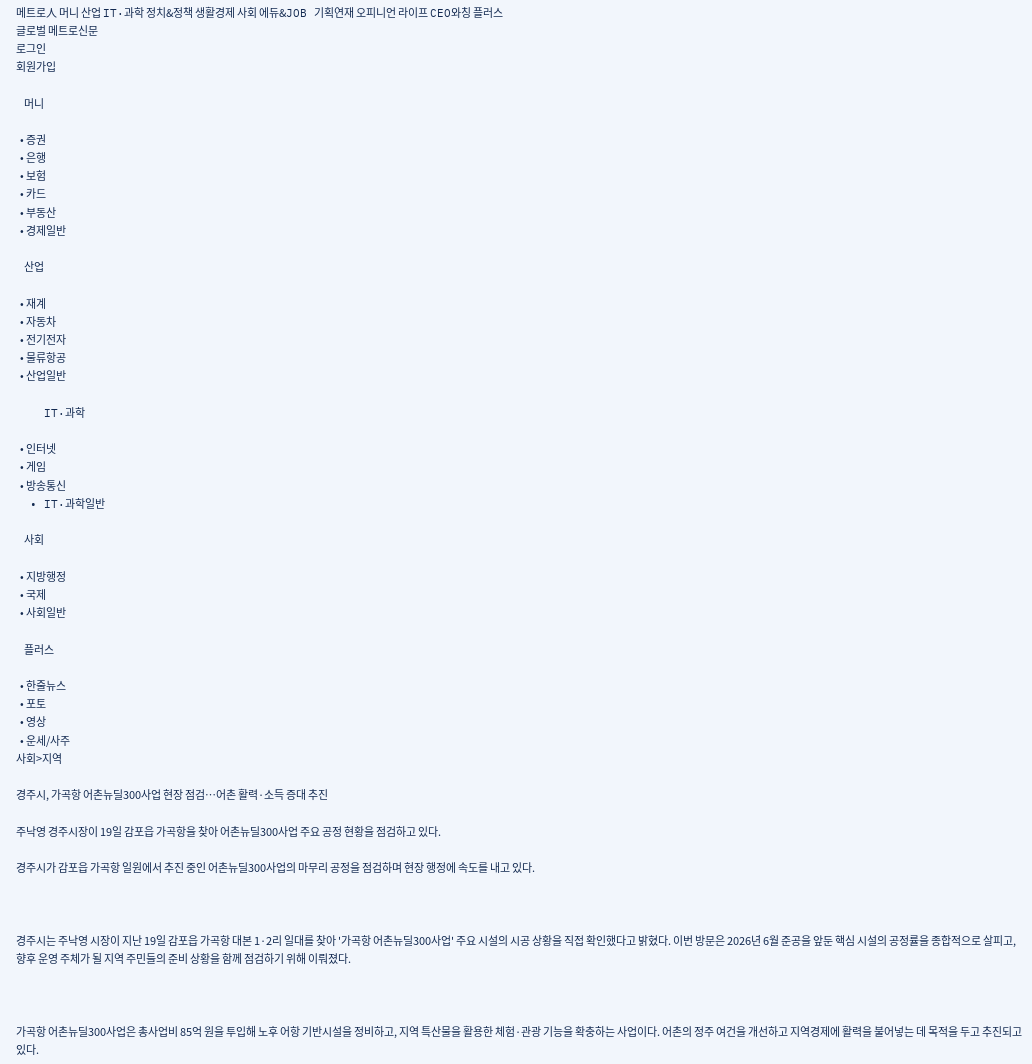메트로人 머니 산업 IT·과학 정치&정책 생활경제 사회 에듀&JOB 기획연재 오피니언 라이프 CEO와칭 플러스
글로벌 메트로신문
로그인
회원가입

    머니

  • 증권
  • 은행
  • 보험
  • 카드
  • 부동산
  • 경제일반

    산업

  • 재계
  • 자동차
  • 전기전자
  • 물류항공
  • 산업일반

    IT·과학

  • 인터넷
  • 게임
  • 방송통신
  • IT·과학일반

    사회

  • 지방행정
  • 국제
  • 사회일반

    플러스

  • 한줄뉴스
  • 포토
  • 영상
  • 운세/사주
사회>지역

경주시, 가곡항 어촌뉴딜300사업 현장 점검…어촌 활력·소득 증대 추진

주낙영 경주시장이 19일 감포읍 가곡항을 찾아 어촌뉴딜300사업 주요 공정 현황을 점검하고 있다.

경주시가 감포읍 가곡항 일원에서 추진 중인 어촌뉴딜300사업의 마무리 공정을 점검하며 현장 행정에 속도를 내고 있다.



경주시는 주낙영 시장이 지난 19일 감포읍 가곡항 대본 1·2리 일대를 찾아 '가곡항 어촌뉴딜300사업' 주요 시설의 시공 상황을 직접 확인했다고 밝혔다. 이번 방문은 2026년 6월 준공을 앞둔 핵심 시설의 공정률을 종합적으로 살피고, 향후 운영 주체가 될 지역 주민들의 준비 상황을 함께 점검하기 위해 이뤄졌다.



가곡항 어촌뉴딜300사업은 총사업비 85억 원을 투입해 노후 어항 기반시설을 정비하고, 지역 특산물을 활용한 체험·관광 기능을 확충하는 사업이다. 어촌의 정주 여건을 개선하고 지역경제에 활력을 불어넣는 데 목적을 두고 추진되고 있다.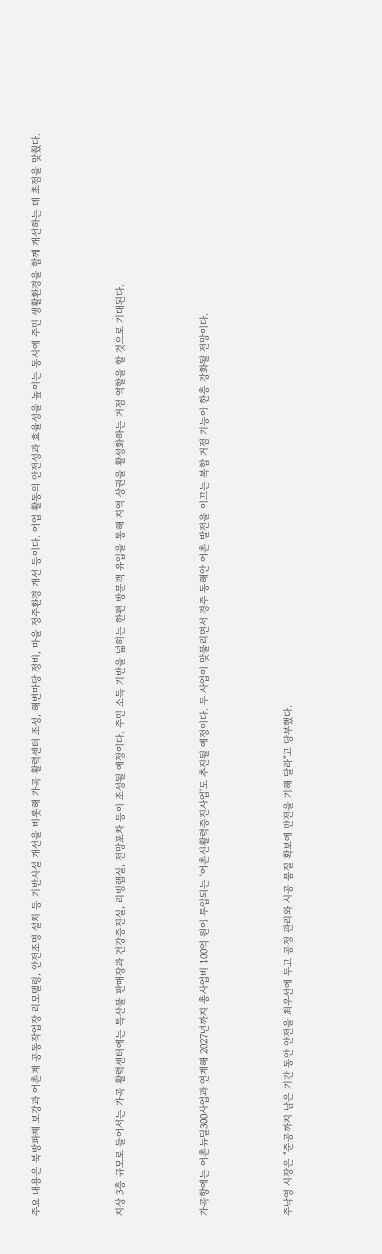주요 내용은 북방파제 보강과 어촌계 공동작업장 리모델링, 안전조명 설치 등 기반시설 개선을 비롯해 가곡 활력센터 조성, 해변마당 정비, 마을 정주환경 개선 등이다. 어업 활동의 안전성과 효율성을 높이는 동시에 주민 생활환경을 함께 개선하는 데 초점을 맞췄다.



지상 3층 규모로 들어서는 가곡 활력센터에는 특산물 판매장과 건강증진실, 리빙랩실, 전망포차 등이 조성될 예정이다. 주민 소득 기반을 넓히는 한편 방문객 유입을 통해 지역 상권을 활성화하는 거점 역할을 할 것으로 기대된다.



가곡항에는 어촌뉴딜300사업과 연계해 2027년까지 총사업비 100억 원이 투입되는 '어촌신활력증진사업'도 추진될 예정이다. 두 사업이 맞물리면서 경주 동해안 어촌 발전을 이끄는 복합 거점 기능이 한층 강화될 전망이다.



주낙영 시장은 "준공까지 남은 기간 동안 안전을 최우선에 두고 공정 관리와 시공 품질 확보에 만전을 기해 달라"고 당부했다.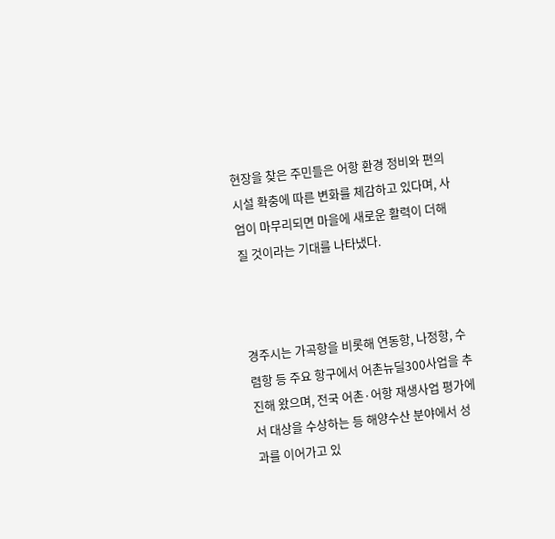현장을 찾은 주민들은 어항 환경 정비와 편의시설 확충에 따른 변화를 체감하고 있다며, 사업이 마무리되면 마을에 새로운 활력이 더해질 것이라는 기대를 나타냈다.



경주시는 가곡항을 비롯해 연동항, 나정항, 수렴항 등 주요 항구에서 어촌뉴딜300사업을 추진해 왔으며, 전국 어촌·어항 재생사업 평가에서 대상을 수상하는 등 해양수산 분야에서 성과를 이어가고 있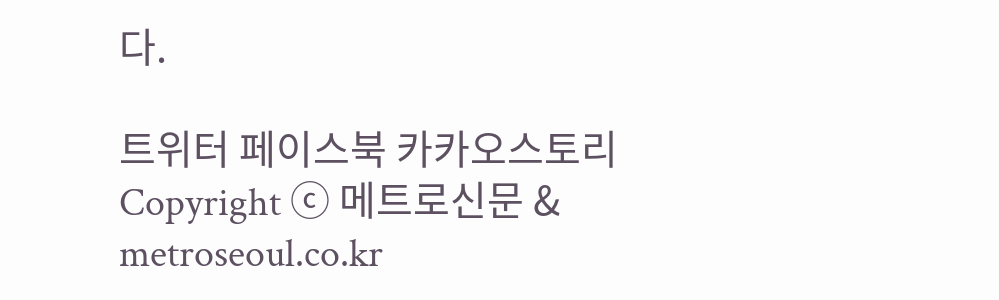다.

트위터 페이스북 카카오스토리 Copyright ⓒ 메트로신문 & metroseoul.co.kr